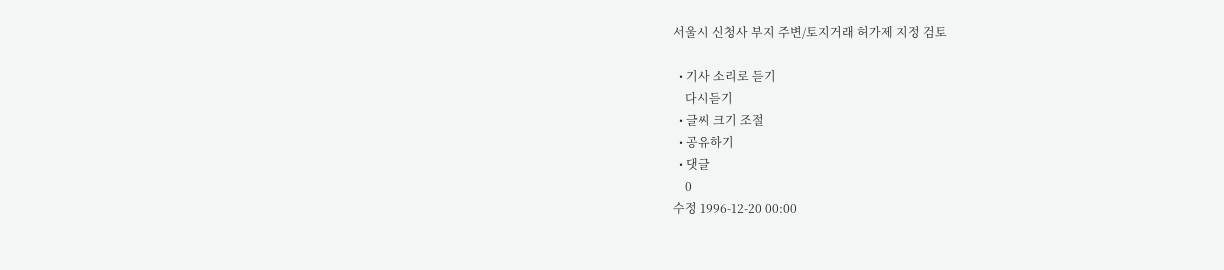서울시 신청사 부지 주변/토지거래 허가제 지정 검토

  • 기사 소리로 듣기
    다시듣기
  • 글씨 크기 조절
  • 공유하기
  • 댓글
    0
수정 1996-12-20 00:00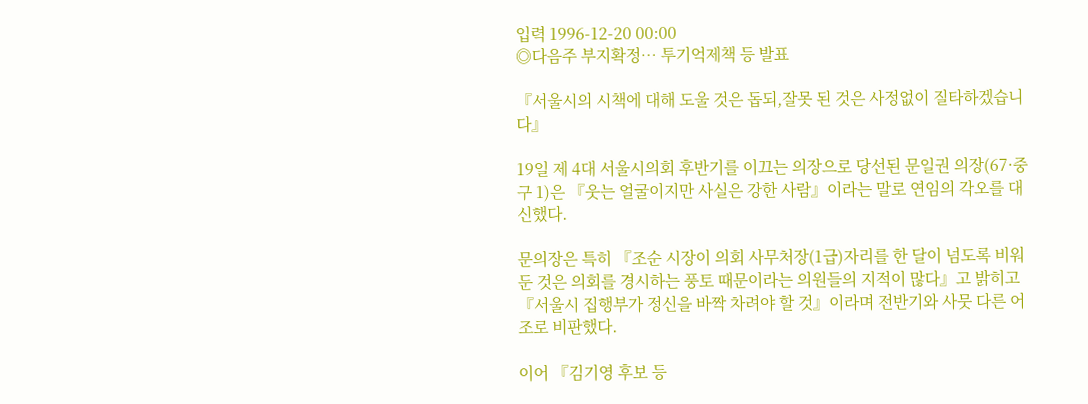입력 1996-12-20 00:00
◎다음주 부지확정… 투기억제책 등 발표

『서울시의 시책에 대해 도울 것은 돕되,잘못 된 것은 사정없이 질타하겠습니다』

19일 제 4대 서울시의회 후반기를 이끄는 의장으로 당선된 문일권 의장(67·중구 1)은 『웃는 얼굴이지만 사실은 강한 사람』이라는 말로 연임의 각오를 대신했다.

문의장은 특히 『조순 시장이 의회 사무처장(1급)자리를 한 달이 넘도록 비워둔 것은 의회를 경시하는 풍토 때문이라는 의원들의 지적이 많다』고 밝히고 『서울시 집행부가 정신을 바짝 차려야 할 것』이라며 전반기와 사뭇 다른 어조로 비판했다.

이어 『김기영 후보 등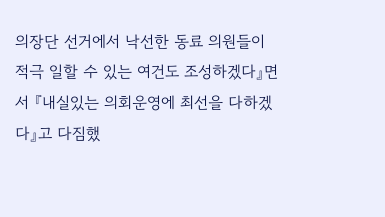의장단 선거에서 낙선한 동료 의원들이 적극 일할 수 있는 여건도 조성하겠다』면서 『내실있는 의회운영에 최선을 다하겠다』고 다짐했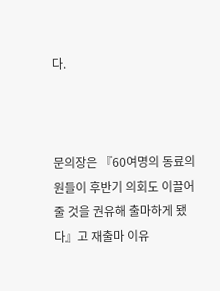다.



문의장은 『60여명의 동료의원들이 후반기 의회도 이끌어 줄 것을 권유해 출마하게 됐다』고 재출마 이유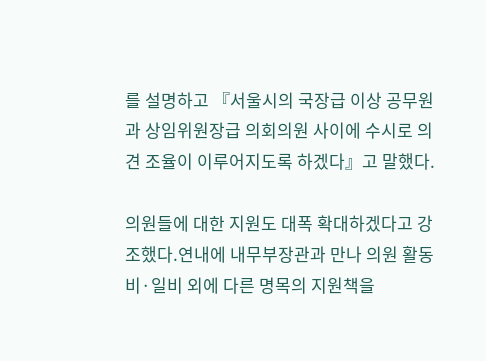를 설명하고 『서울시의 국장급 이상 공무원과 상임위원장급 의회의원 사이에 수시로 의견 조율이 이루어지도록 하겠다』고 말했다.

의원들에 대한 지원도 대폭 확대하겠다고 강조했다.연내에 내무부장관과 만나 의원 활동비·일비 외에 다른 명목의 지원책을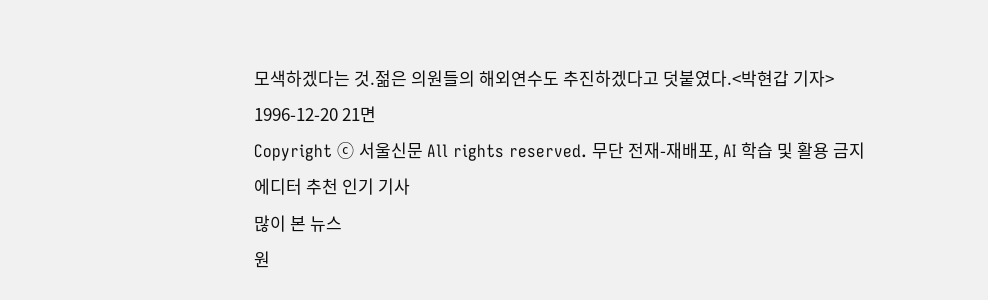모색하겠다는 것.젊은 의원들의 해외연수도 추진하겠다고 덧붙였다.<박현갑 기자>
1996-12-20 21면
Copyright ⓒ 서울신문 All rights reserved. 무단 전재-재배포, AI 학습 및 활용 금지
에디터 추천 인기 기사
많이 본 뉴스
원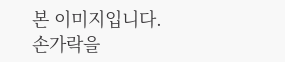본 이미지입니다.
손가락을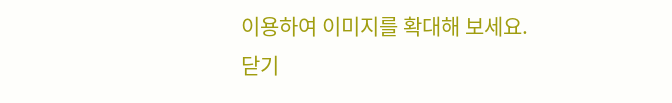이용하여 이미지를 확대해 보세요.
닫기